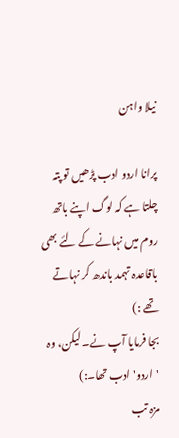نیلا واہن

پرانا اردو ادب پڑھیں تو پتہ چلتا ہے کہ لوگ اپنے باتھ روم میں نہانے کے لئے بھی باقاعدہ تہمد باندھ کر نہاتے تھے :)
بجا فرمایا آپ نے۔ لیکن، وہ 'اردو' ادب تھا۔:)
مزہ تب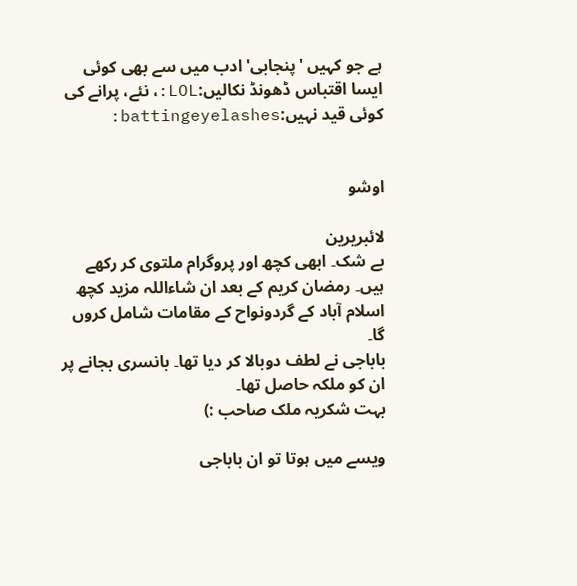ہے جو کہیں 'پنجابی' ادب میں سے بھی کوئی ایسا اقتباس ڈھونڈ نکالیں:LOL:، نئے، پرانے کی کوئی قید نہیں:battingeyelashes:


اوشو

لائبریرین
بے شک۔ ابھی کچھ اور پروگرام ملتوی کر رکھے ہیں۔ رمضان کریم کے بعد ان شاءاللہ مزید کچھ اسلام آباد کے گردونواح کے مقامات شامل کروں گا۔
باباجی نے لطف دوبالا کر دیا تھا۔ بانسری بجانے پر ان کو ملکہ حاصل تھا۔
بہت شکریہ ملک صاحب :)

ویسے میں ہوتا تو ان باباجی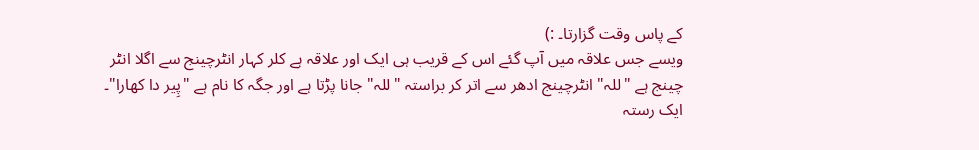کے پاس وقت گزارتا۔ :)
ویسے جس علاقہ میں آپ گئے اس کے قریب ہی ایک اور علاقہ ہے کلر کہار انٹرچینج سے اگلا انٹر چینج ہے "للہ" انٹرچینج ادھر سے اتر کر براستہ "للہ" جانا پڑتا ہے اور جگہ کا نام ہے "پِیر دا کھارا"۔
ایک رستہ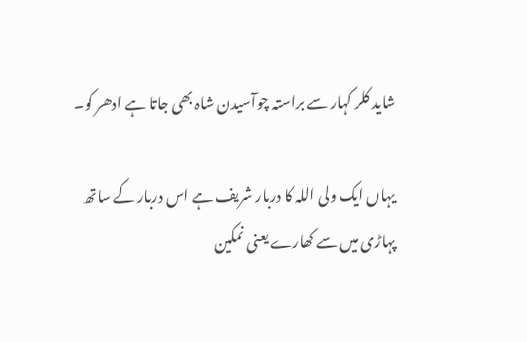شاید کلر کہار سے براستہ چوآسیدن شاہ بھی جاتا ہے ادھر کو۔

یہاں ایک ولی اللہ کا دربار شریف ہے اس دربار کے ساتھ پہاڑی میں سے کھارے یعنی نمکین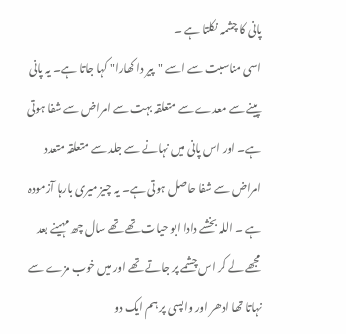پانی کا چشمہ نکلتا ہے ۔
اسی مناسبت سے اسے "پیر دا کھارا" کہا جاتا ہے۔ یہ پانی پینے سے معدے سے متعلقہ بہت سے امراض سے شفا ہوتی ہے۔ اور اس پانی میں نہانے سے جلد سے متعلقہ متعدد امراض سے شفا حاصل ہوتی ہے۔ یہ چیز میری بارہا آزمودہ ہے ۔ اللہ بخشے دادا ابو حیات تھے تھے سال چھ مہینے بعد مجھے لے کر اس چشمے پر جاتے تھے اور میں خوب مزے سے نہاتا تھا ادھر اور واپسی پر ہم ایک دو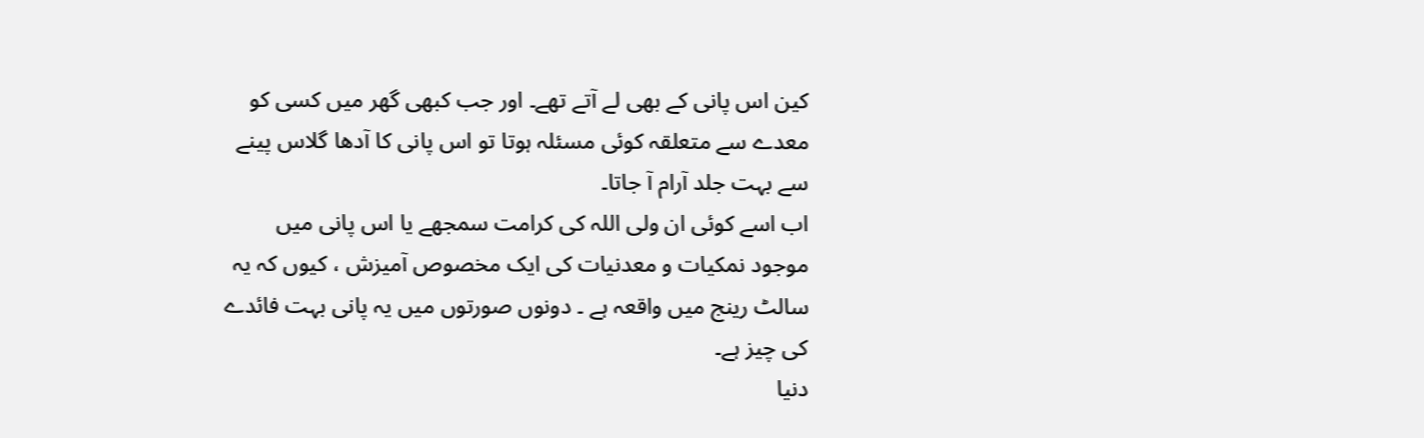کین اس پانی کے بھی لے آتے تھے۔ اور جب کبھی گھر میں کسی کو معدے سے متعلقہ کوئی مسئلہ ہوتا تو اس پانی کا آدھا گلاس پینے سے بہت جلد آرام آ جاتا۔
اب اسے کوئی ان ولی اللہ کی کرامت سمجھے یا اس پانی میں موجود نمکیات و معدنیات کی ایک مخصوص آمیزش ، کیوں کہ یہ سالٹ رینج میں واقعہ ہے ۔ دونوں صورتوں میں یہ پانی بہت فائدے کی چیز ہے۔
دنیا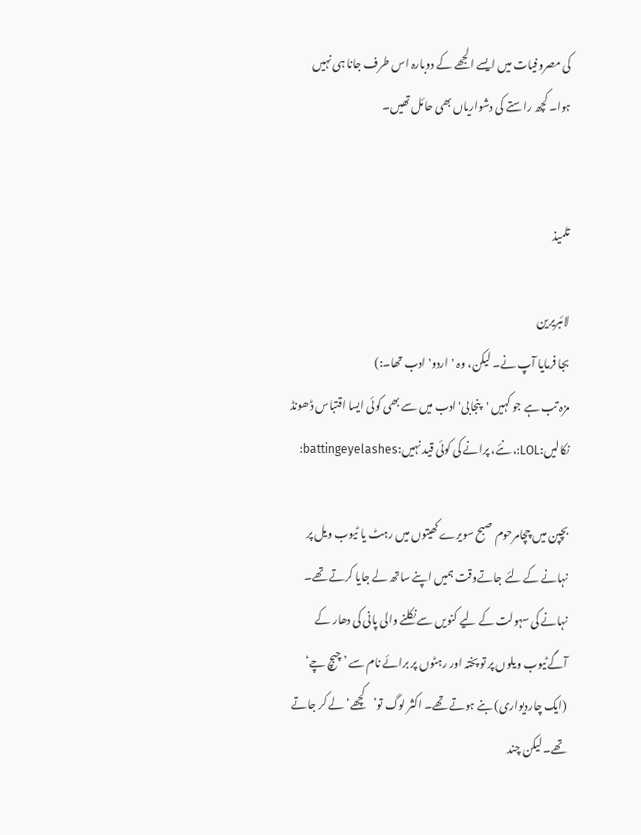کی مصروفیات میں ایسے الجھے کے دوبارہ اس طرف جانا ہی نہیں ہوا۔ کچھ راستے کی دشواریاں بھی حائل تھیں۔


تلمیذ

لائبریرین
بجا فرمایا آپ نے۔ لیکن، وہ 'اردو' ادب تھا۔:)
مزہ تب ہے جو کہیں 'پنجابی' ادب میں سے بھی کوئی ایسا اقتباس ڈھونڈ نکالیں:LOL:، نئے، پرانے کی کوئی قید نہیں:battingeyelashes:

بچپن میں چچامرحوم صبح سویرےکھیتوں میں رہٹ یا ٹیوب ویل پر نہانے کے لئے جاتےوقت ہمیں اپنے ساتھ لے جایا کرتے تھے۔ نہانے کی سہولت کے لیے کنویں سے نکلنے والی پانی کی دھار کے آگےٹیوب ویلوں پر تو پختہ اور رہٹوں پر برائے نام سے ’ چبچ چے‘ (ایک چاردیواری) بنے ہوتے تھے۔ اکثر لوگ تو’کچھے‘ لے کر جاتے تھے۔ لیکن چند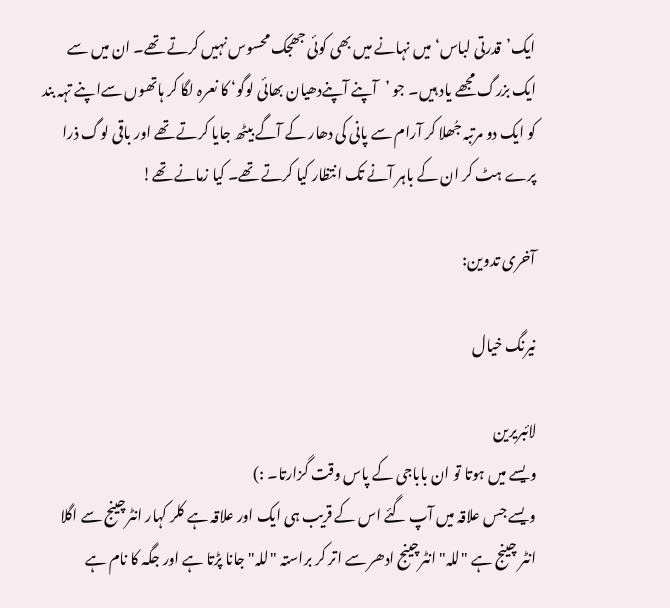ایک’قدرتی لباس‘ میں نہانے میں بھی کوئی جھجک محسوس نہیں کرتے تھے۔ ان میں سے ایک بزرگ مجھے یاد ہیں۔ جو ’آپنے آپنےدھیان بھائی لوگو‘ کا نعرہ لگا کر ہاتھوں سےاپنے تہہ بند کو ایک دو مرتبہ جُھلا کر آرام سے پانی کی دھار کے آگے بیٹھ جایا کرتے تھے اور باقی لوگ ذرا پرے ہٹ کر ان کے باہر آنے تک انتظار کیا کرتے تھے۔ کیا زمانے تھے!

آخری تدوین:

نیرنگ خیال

لائبریرین
ویسے میں ہوتا تو ان باباجی کے پاس وقت گزارتا۔ :)
ویسے جس علاقہ میں آپ گئے اس کے قریب ہی ایک اور علاقہ ہے کلر کہار انٹرچینج سے اگلا انٹر چینج ہے "للہ" انٹرچینج ادھر سے اتر کر براستہ "للہ" جانا پڑتا ہے اور جگہ کا نام ہے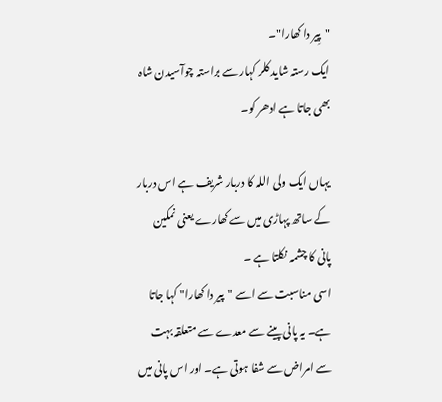"پِیر دا کھارا"۔
ایک رستہ شاید کلر کہار سے براستہ چوآسیدن شاہ بھی جاتا ہے ادھر کو۔

یہاں ایک ولی اللہ کا دربار شریف ہے اس دربار کے ساتھ پہاڑی میں سے کھارے یعنی نمکین پانی کا چشمہ نکلتا ہے ۔
اسی مناسبت سے اسے "پیر دا کھارا" کہا جاتا ہے۔ یہ پانی پینے سے معدے سے متعلقہ بہت سے امراض سے شفا ہوتی ہے۔ اور اس پانی میں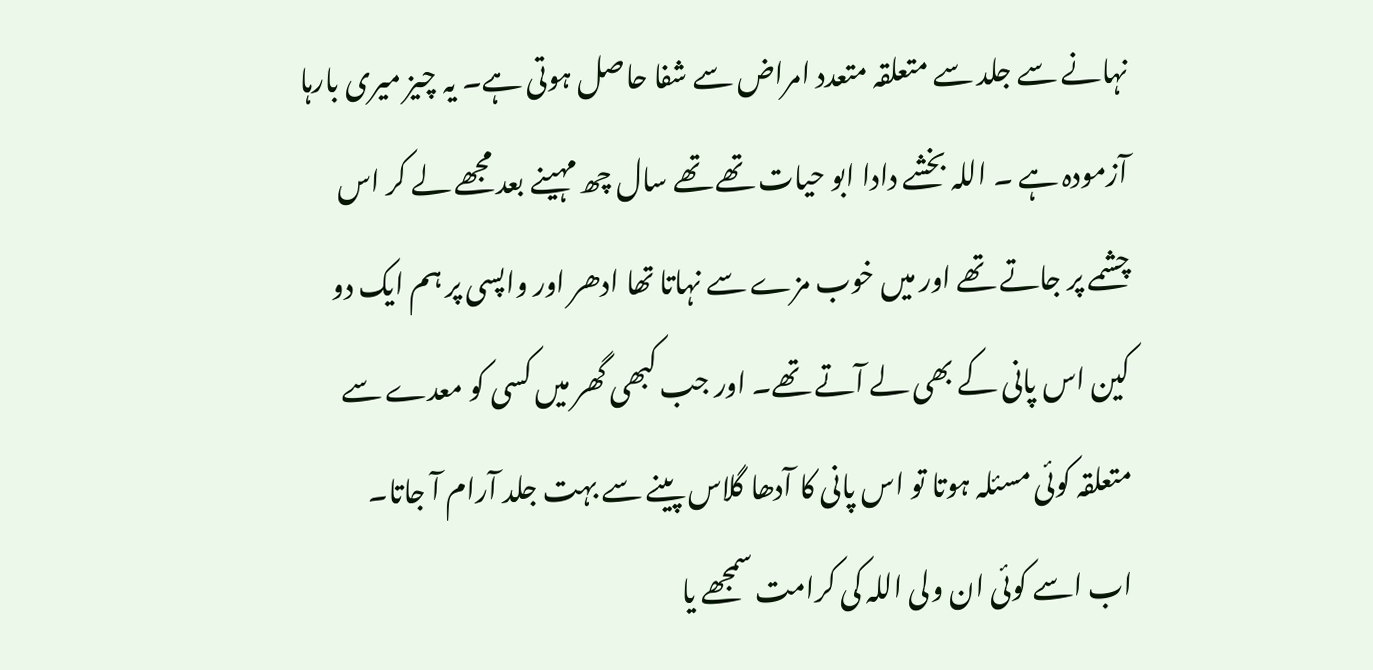نہانے سے جلد سے متعلقہ متعدد امراض سے شفا حاصل ہوتی ہے۔ یہ چیز میری بارہا آزمودہ ہے ۔ اللہ بخشے دادا ابو حیات تھے تھے سال چھ مہینے بعد مجھے لے کر اس چشمے پر جاتے تھے اور میں خوب مزے سے نہاتا تھا ادھر اور واپسی پر ہم ایک دو کین اس پانی کے بھی لے آتے تھے۔ اور جب کبھی گھر میں کسی کو معدے سے متعلقہ کوئی مسئلہ ہوتا تو اس پانی کا آدھا گلاس پینے سے بہت جلد آرام آ جاتا۔
اب اسے کوئی ان ولی اللہ کی کرامت سمجھے یا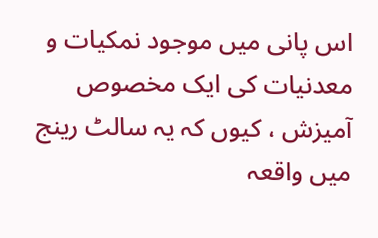اس پانی میں موجود نمکیات و معدنیات کی ایک مخصوص آمیزش ، کیوں کہ یہ سالٹ رینج میں واقعہ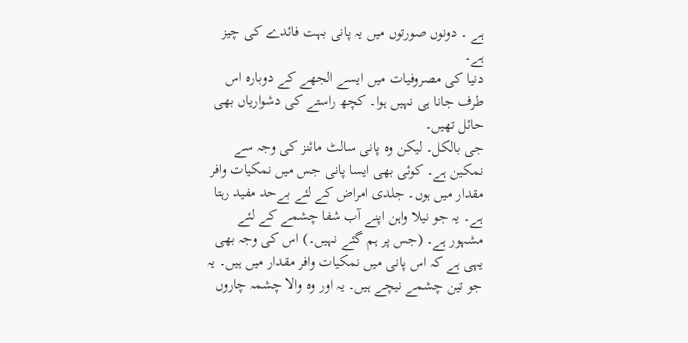ہے ۔ دونوں صورتوں میں یہ پانی بہت فائدے کی چیز ہے۔
دنیا کی مصروفیات میں ایسے الجھے کے دوبارہ اس طرف جانا ہی نہیں ہوا۔ کچھ راستے کی دشواریاں بھی حائل تھیں۔
جی بالکل۔ لیکن وہ پانی سالٹ مائنز کی وجہ سے نمکین ہے۔ کوئی بھی ایسا پانی جس میں نمکیات وافر مقدار میں ہوں۔ جلدی امراض کے لئے بےحد مفید رہتا ہے۔ یہ جو نیلا واہن اپنے آب شفا چشمے کے لئے مشہور ہے۔ (جس پر ہم گئے نہیں۔) اس کی وجہ بھی یہی ہے کہ اس پانی میں نمکیات وافر مقدار میں ہیں۔ یہ جو تین چشمے نیچے ہیں۔ یہ اور وہ والا چشمہ چاروں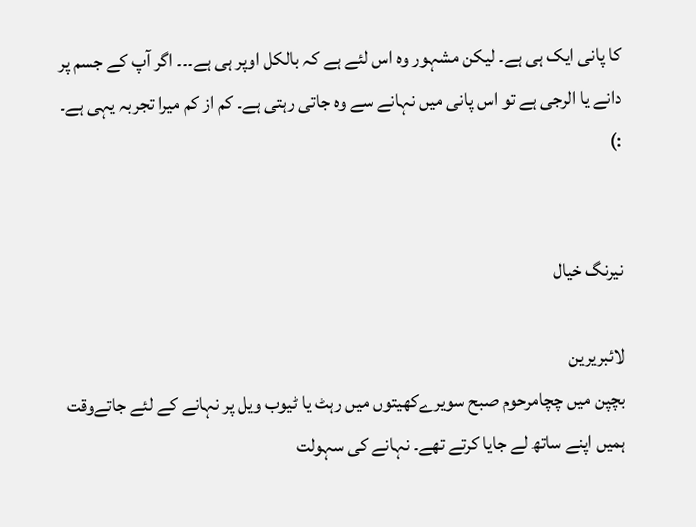کا پانی ایک ہی ہے۔ لیکن مشہور وہ اس لئے ہے کہ بالکل اوپر ہی ہے۔۔۔ اگر آپ کے جسم پر دانے یا الرجی ہے تو اس پانی میں نہانے سے وہ جاتی رہتی ہے۔ کم از کم میرا تجربہ یہی ہے۔ :)


نیرنگ خیال

لائبریرین
بچپن میں چچامرحوم صبح سویرےکھیتوں میں رہٹ یا ٹیوب ویل پر نہانے کے لئے جاتےوقت ہمیں اپنے ساتھ لے جایا کرتے تھے۔ نہانے کی سہولت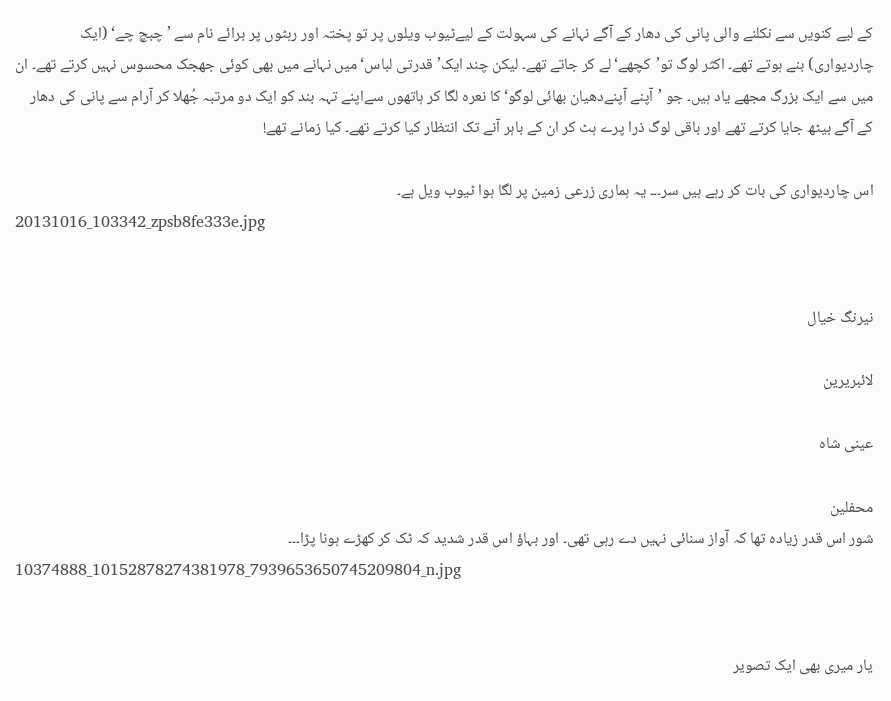کے لیے کنویں سے نکلنے والی پانی کی دھار کے آگے نہانے کی سہولت کے لیےٹیوب ویلوں پر تو پختہ اور رہٹوں پر برائے نام سے ’ چبچ چے‘ (ایک چاردیواری) بنے ہوتے تھے۔ اکثر لوگ تو’کچھے‘ لے کر جاتے تھے۔ لیکن چند ایک’قدرتی لباس‘ میں نہانے میں بھی کوئی جھجک محسوس نہیں کرتے تھے۔ ان میں سے ایک بزرگ مجھے یاد ہیں۔ جو ’آپنے آپنےدھیان بھائی لوگو‘ کا نعرہ لگا کر ہاتھوں سےاپنے تہہ بند کو ایک دو مرتبہ جُھلا کر آرام سے پانی کی دھار کے آگے بیٹھ جایا کرتے تھے اور باقی لوگ ذرا پرے ہٹ کر ان کے باہر آنے تک انتظار کیا کرتے تھے۔ کیا زمانے تھے!

اس چاردیواری کی بات کر رہے ہیں سر۔۔۔ یہ ہماری زرعی زمین پر لگا ہوا ٹیوب ویل ہے۔
20131016_103342_zpsb8fe333e.jpg


نیرنگ خیال

لائبریرین

عینی شاہ

محفلین
شور اس قدر زیادہ تھا کہ آواز سنائی نہیں دے رہی تھی۔ اور بہاؤ اس قدر شدید کہ ٹک کر کھڑے ہونا پڑا۔۔۔
10374888_10152878274381978_7939653650745209804_n.jpg


یار میری بھی ایک تصویر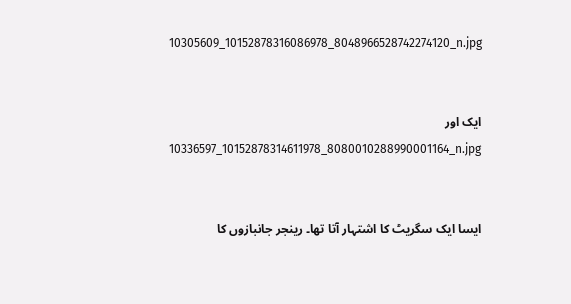10305609_10152878316086978_8048966528742274120_n.jpg


ایک اور
10336597_10152878314611978_8080010288990001164_n.jpg


ایسا ایک سگریٹ کا اشتہار آتا تھا۔ رینجر جانبازوں کا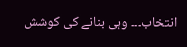انتخاب۔۔۔ وہی بنانے کی کوشش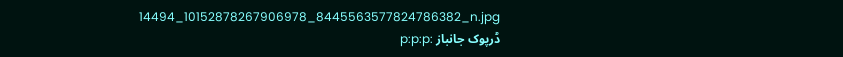14494_10152878267906978_8445563577824786382_n.jpg
ڈرپوک جانباز :p:p:p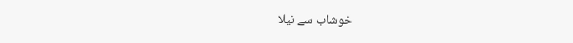خوشاب سے نیلا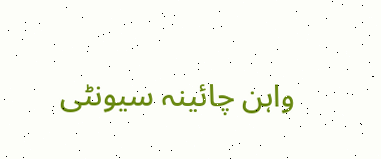واہن چائینہ سیونٹی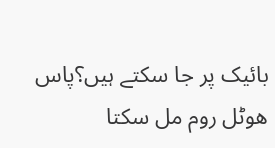بائیک پر جا سکتے ہیں؟پاس ھوٹل روم مل سکتا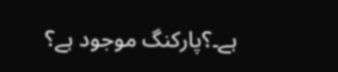ہے۔؟پارکنگ موجود ہے؟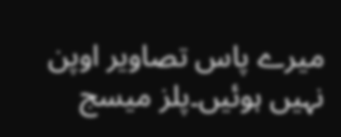میرے پاس تصاویر اوپن نہیں ہوئیں۔پلز میسج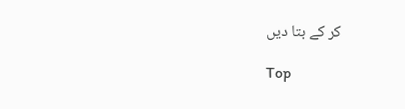کر کے بتا دیں

Top